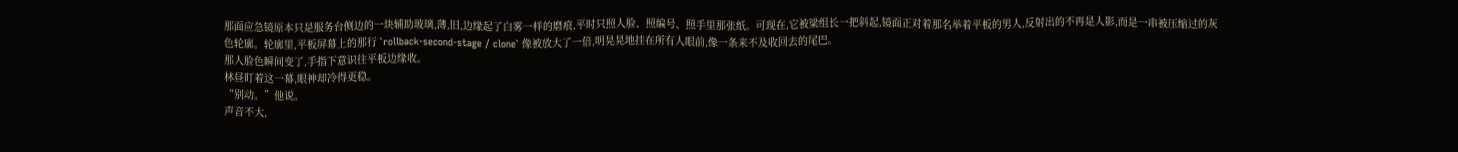那面应急镜原本只是服务台侧边的一块辅助玻璃,薄,旧,边缘起了白雾一样的磨痕,平时只照人脸、照编号、照手里那张纸。可现在,它被梁组长一把斜起,镜面正对着那名举着平板的男人,反射出的不再是人影,而是一串被压缩过的灰色轮廓。轮廓里,平板屏幕上的那行 `rollback-second-stage / clone` 像被放大了一倍,明晃晃地挂在所有人眼前,像一条来不及收回去的尾巴。
那人脸色瞬间变了,手指下意识往平板边缘收。
林昼盯着这一幕,眼神却冷得更稳。
“别动。”他说。
声音不大,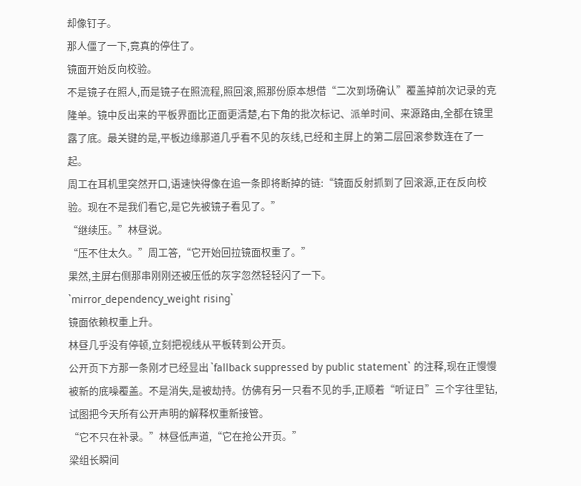却像钉子。
那人僵了一下,竟真的停住了。
镜面开始反向校验。
不是镜子在照人,而是镜子在照流程,照回滚,照那份原本想借“二次到场确认”覆盖掉前次记录的克隆单。镜中反出来的平板界面比正面更清楚,右下角的批次标记、派单时间、来源路由,全都在镜里露了底。最关键的是,平板边缘那道几乎看不见的灰线,已经和主屏上的第二层回滚参数连在了一起。
周工在耳机里突然开口,语速快得像在追一条即将断掉的链:“镜面反射抓到了回滚源,正在反向校验。现在不是我们看它,是它先被镜子看见了。”
“继续压。”林昼说。
“压不住太久。”周工答,“它开始回拉镜面权重了。”
果然,主屏右侧那串刚刚还被压低的灰字忽然轻轻闪了一下。
`mirror_dependency_weight rising`
镜面依赖权重上升。
林昼几乎没有停顿,立刻把视线从平板转到公开页。
公开页下方那一条刚才已经显出 `fallback suppressed by public statement` 的注释,现在正慢慢被新的底噪覆盖。不是消失,是被劫持。仿佛有另一只看不见的手,正顺着“听证日”三个字往里钻,试图把今天所有公开声明的解释权重新接管。
“它不只在补录。”林昼低声道,“它在抢公开页。”
梁组长瞬间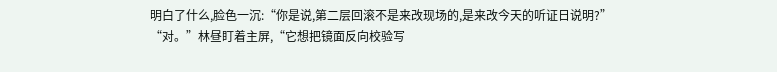明白了什么,脸色一沉:“你是说,第二层回滚不是来改现场的,是来改今天的听证日说明?”
“对。”林昼盯着主屏,“它想把镜面反向校验写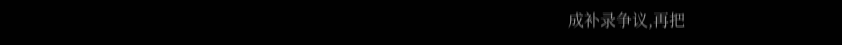成补录争议,再把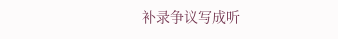补录争议写成听